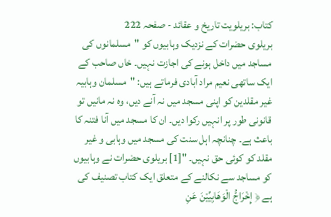کتاب: بریلویت تاریخ و عقائد - صفحہ 222
بریلوی حضرات کے نزدیک وہابیوں کو "مسلمانوں کی مساجد میں داخل ہونے کی اجازت نہیں۔ خاں صاحب کے ایک ساتھی نعیم مراد آبادی فرماتے ہیں: "مسلمان وہابیہ غیر مقلدین کو اپنی مسجد میں نہ آنے دیں، وہ نہ مانیں تو قانونی طور پر انہیں رکوا دیں۔ ان کا مسجد میں آنا فتنہ کا باعث ہے۔ چنانچہ اہل سنت کی مسجد میں وہابی و غیر مقلد کو کوئی حق نہیں۔ "[1] بریلوی حضرات نے وہابیوں کو مساجد سے نکالنے کے متعلق ایک کتاب تصنیف کی ہے ﴿ إِخْرَاجُّ الْوَهَابِيِّيْنَ عَنِ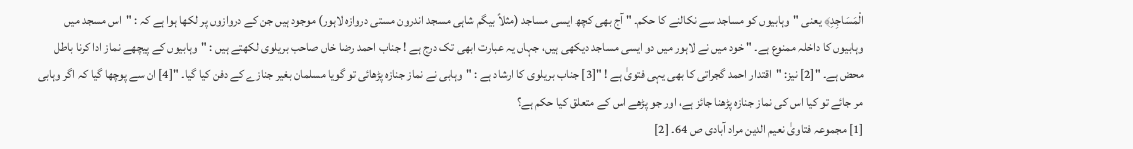الْمَسَاجِدِ﴾ یعنی "وہابیوں کو مساجد سے نکالنے کا حکم۔ " آج بھی کچھ ایسی مساجد (مثلاً بیگم شاہی مسجد اندرون مستی دروازہ لاہور) موجود ہیں جن کے دروازوں پر لکھا ہوا ہے کہ : "اس مسجد میں وہابیوں کا داخلہ ممنوع ہے۔ " خود میں نے لاہور میں دو ایسی مساجد دیکھی ہیں، جہاں یہ عبارت ابھی تک درج ہے ! جناب احمد رضا خاں صاحب بریلوی لکھتے ہیں : "وہابیوں کے پیچھے نماز ادا کرنا باطل محض ہے۔ "[2] نیز: "اقتدار احمد گجراتی کا بھی یہی فتویٰ ہے ! "[3] جناب بریلوی کا ارشاد ہے : "وہابی نے نماز جنازہ پڑھائی تو گویا مسلمان بغیر جنازے کے دفن کیا گیا۔ "[4] ان سے پوچھا گیا کہ اگر وہابی مر جائے تو کیا اس کی نماز جنازہ پڑھنا جائز ہے، اور جو پڑھے اس کے متعلق کیا حکم ہے؟
[1] مجموعہ فتاویٰ نعیم الدین مراد آبادی ص 64۔ [2]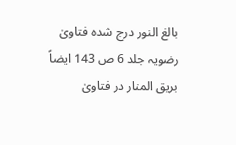بالغ النور درج شدہ فتاویٰ رضویہ جلد 6 ص 143 ایضاً بریق المنار در فتاویٰ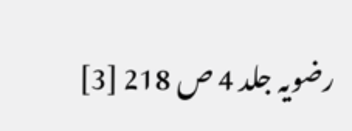رضویہ جلد 4 ص 218 [3]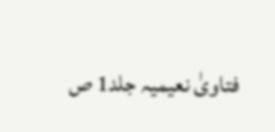فتاویٰ نعیمیہ جلد1 ص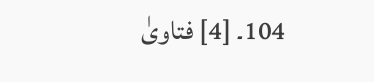104۔ [4] فتاویٰ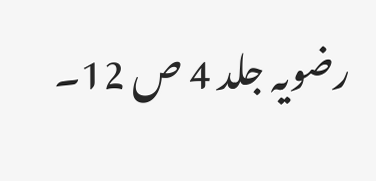رضویہ جلد 4 ص 12۔